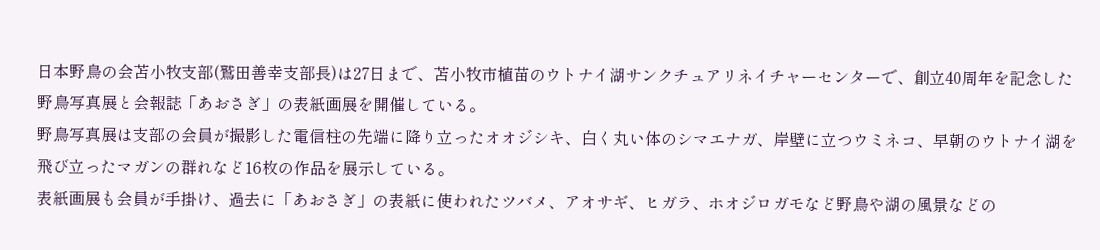日本野鳥の会苫小牧支部(鷲田善幸支部長)は27日まで、苫小牧市植苗のウトナイ湖サンクチュアリネイチャーセンターで、創立40周年を記念した野鳥写真展と会報誌「あおさぎ」の表紙画展を開催している。
野鳥写真展は支部の会員が撮影した電信柱の先端に降り立ったオオジシキ、白く丸い体のシマエナガ、岸壁に立つウミネコ、早朝のウトナイ湖を飛び立ったマガンの群れなど16枚の作品を展示している。
表紙画展も会員が手掛け、過去に「あおさぎ」の表紙に使われたツバメ、アオサギ、ヒガラ、ホオジロガモなど野鳥や湖の風景などの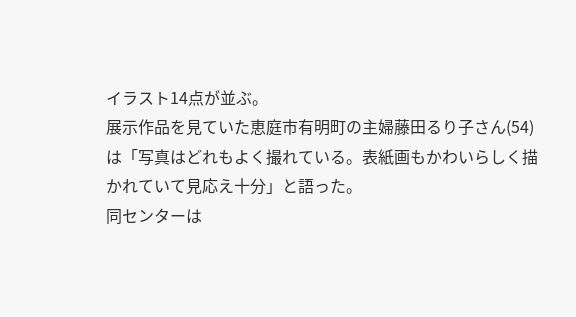イラスト14点が並ぶ。
展示作品を見ていた恵庭市有明町の主婦藤田るり子さん(54)は「写真はどれもよく撮れている。表紙画もかわいらしく描かれていて見応え十分」と語った。
同センターは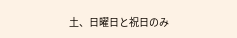土、日曜日と祝日のみ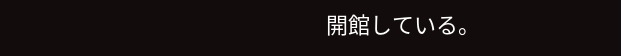開館している。